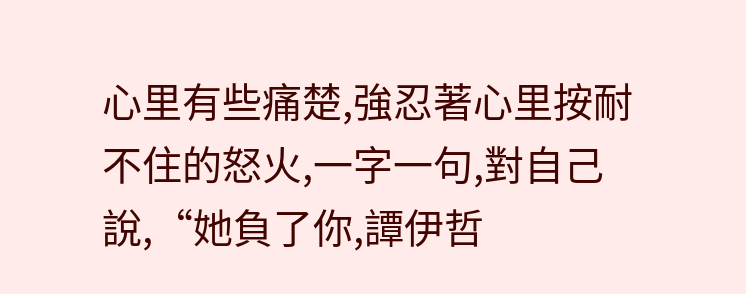心里有些痛楚,強忍著心里按耐不住的怒火,一字一句,對自己說,“她負了你,譚伊哲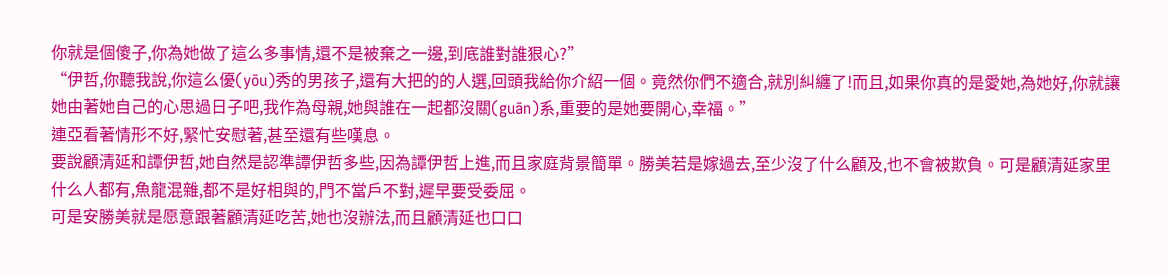你就是個傻子,你為她做了這么多事情,還不是被棄之一邊,到底誰對誰狠心?”
“伊哲,你聽我說,你這么優(yōu)秀的男孩子,還有大把的的人選,回頭我給你介紹一個。竟然你們不適合,就別糾纏了!而且,如果你真的是愛她,為她好,你就讓她由著她自己的心思過日子吧,我作為母親,她與誰在一起都沒關(guān)系,重要的是她要開心,幸福。”
連亞看著情形不好,緊忙安慰著,甚至還有些嘆息。
要說顧清延和譚伊哲,她自然是認準譚伊哲多些,因為譚伊哲上進,而且家庭背景簡單。勝美若是嫁過去,至少沒了什么顧及,也不會被欺負。可是顧清延家里什么人都有,魚龍混雜,都不是好相與的,門不當戶不對,遲早要受委屈。
可是安勝美就是愿意跟著顧清延吃苦,她也沒辦法,而且顧清延也口口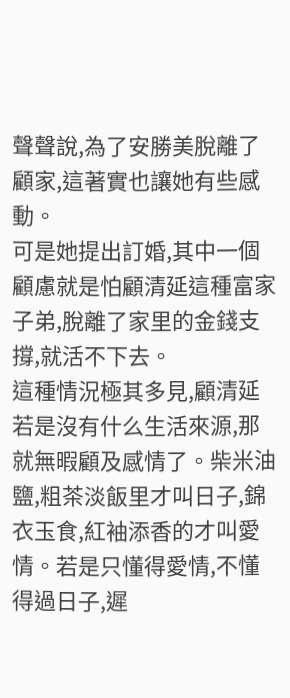聲聲說,為了安勝美脫離了顧家,這著實也讓她有些感動。
可是她提出訂婚,其中一個顧慮就是怕顧清延這種富家子弟,脫離了家里的金錢支撐,就活不下去。
這種情況極其多見,顧清延若是沒有什么生活來源,那就無暇顧及感情了。柴米油鹽,粗茶淡飯里才叫日子,錦衣玉食,紅袖添香的才叫愛情。若是只懂得愛情,不懂得過日子,遲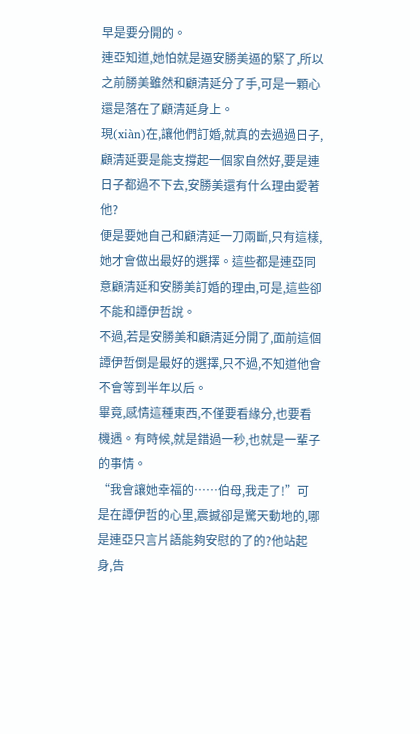早是要分開的。
連亞知道,她怕就是逼安勝美逼的緊了,所以之前勝美雖然和顧清延分了手,可是一顆心還是落在了顧清延身上。
現(xiàn)在,讓他們訂婚,就真的去過過日子,顧清延要是能支撐起一個家自然好,要是連日子都過不下去,安勝美還有什么理由愛著他?
便是要她自己和顧清延一刀兩斷,只有這樣,她才會做出最好的選擇。這些都是連亞同意顧清延和安勝美訂婚的理由,可是,這些卻不能和譚伊哲說。
不過,若是安勝美和顧清延分開了,面前這個譚伊哲倒是最好的選擇,只不過,不知道他會不會等到半年以后。
畢竟,感情這種東西,不僅要看緣分,也要看機遇。有時候,就是錯過一秒,也就是一輩子的事情。
“我會讓她幸福的……伯母,我走了!”可是在譚伊哲的心里,震撼卻是驚天動地的,哪是連亞只言片語能夠安慰的了的?他站起身,告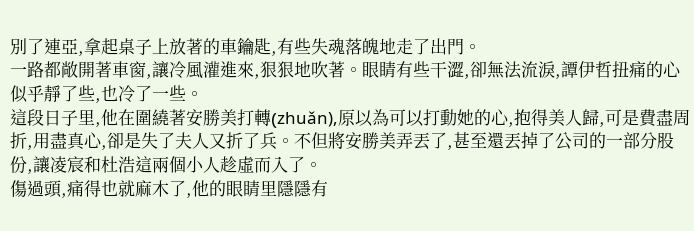別了連亞,拿起桌子上放著的車鑰匙,有些失魂落魄地走了出門。
一路都敞開著車窗,讓冷風灌進來,狠狠地吹著。眼睛有些干澀,卻無法流淚,譚伊哲扭痛的心似乎靜了些,也冷了一些。
這段日子里,他在圍繞著安勝美打轉(zhuǎn),原以為可以打動她的心,抱得美人歸,可是費盡周折,用盡真心,卻是失了夫人又折了兵。不但將安勝美弄丟了,甚至還丟掉了公司的一部分股份,讓凌宸和杜浩這兩個小人趁虛而入了。
傷過頭,痛得也就麻木了,他的眼睛里隱隱有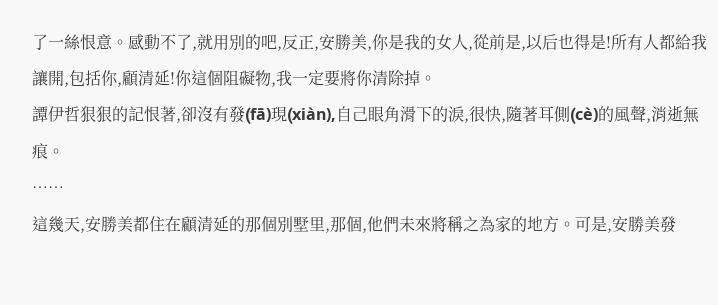了一絲恨意。感動不了,就用別的吧,反正,安勝美,你是我的女人,從前是,以后也得是!所有人都給我讓開,包括你,顧清延!你這個阻礙物,我一定要將你清除掉。
譚伊哲狠狠的記恨著,卻沒有發(fā)現(xiàn),自己眼角滑下的淚,很快,隨著耳側(cè)的風聲,消逝無痕。
……
這幾天,安勝美都住在顧清延的那個別墅里,那個,他們未來將稱之為家的地方。可是,安勝美發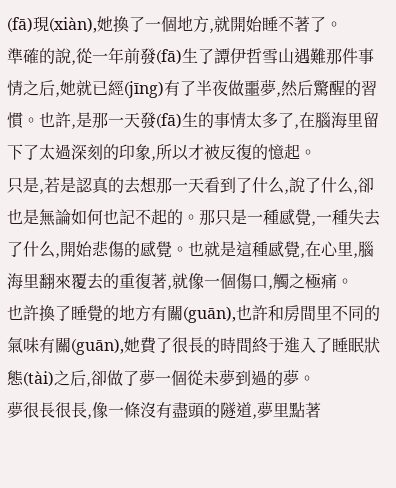(fā)現(xiàn),她換了一個地方,就開始睡不著了。
準確的說,從一年前發(fā)生了譚伊哲雪山遇難那件事情之后,她就已經(jīng)有了半夜做噩夢,然后驚醒的習慣。也許,是那一天發(fā)生的事情太多了,在腦海里留下了太過深刻的印象,所以才被反復的憶起。
只是,若是認真的去想那一天看到了什么,說了什么,卻也是無論如何也記不起的。那只是一種感覺,一種失去了什么,開始悲傷的感覺。也就是這種感覺,在心里,腦海里翻來覆去的重復著,就像一個傷口,觸之極痛。
也許換了睡覺的地方有關(guān),也許和房間里不同的氣味有關(guān),她費了很長的時間終于進入了睡眠狀態(tài)之后,卻做了夢一個從未夢到過的夢。
夢很長很長,像一條沒有盡頭的隧道,夢里點著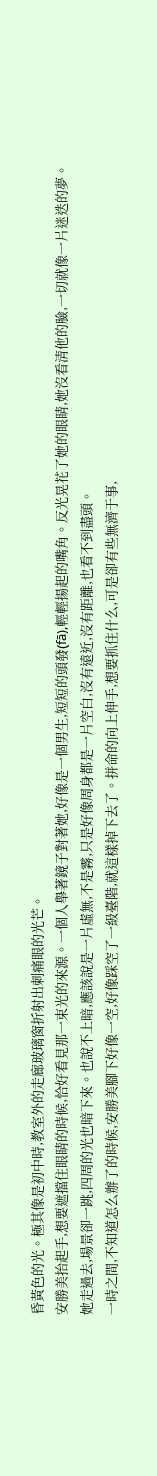昏黃色的光。極其像是初中時,教室外的走廊玻璃窗折射出刺痛眼的光芒。
安勝美抬起手,想要遮擋住眼睛的時候,恰好看見那一束光的來源。一個人舉著鏡子對著她,好像是一個男生,短短的頭發(fā),輕輕揚起的嘴角。反光晃花了她的眼睛,她沒看清他的臉,一切就像一片迷迭的夢。
她走過去,場景卻一跳,四周的光也暗下來。也說不上暗,應該說是一片虛無,不是霧,只是好像周身都是一片空白,沒有遠近,沒有距離,也看不到盡頭。
一時之間,不知道怎么辦了的時候,安勝美腳下好像一空,好像踩空了一級臺階,就這樣掉下去了。拼命的向上伸手,想要抓住什么,可是卻有些無濟于事,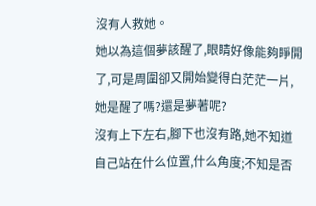沒有人救她。
她以為這個夢該醒了,眼睛好像能夠睜開了,可是周圍卻又開始變得白茫茫一片,她是醒了嗎?還是夢著呢?
沒有上下左右,腳下也沒有路,她不知道自己站在什么位置,什么角度;不知是否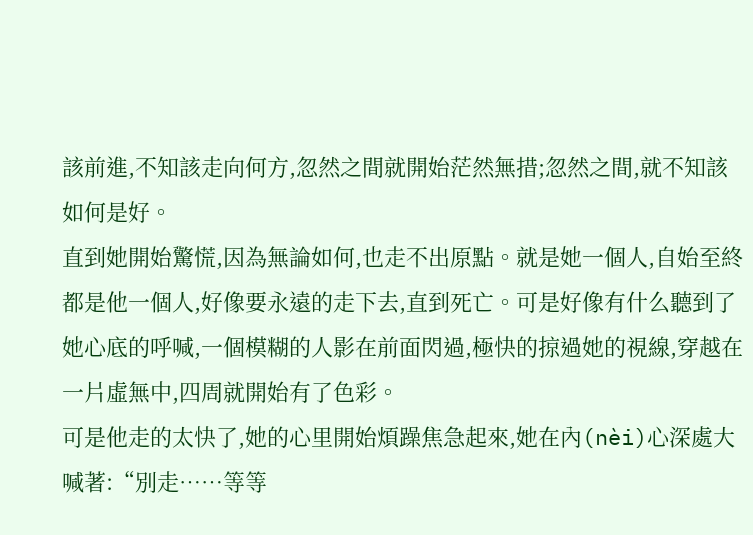該前進,不知該走向何方,忽然之間就開始茫然無措;忽然之間,就不知該如何是好。
直到她開始驚慌,因為無論如何,也走不出原點。就是她一個人,自始至終都是他一個人,好像要永遠的走下去,直到死亡。可是好像有什么聽到了她心底的呼喊,一個模糊的人影在前面閃過,極快的掠過她的視線,穿越在一片虛無中,四周就開始有了色彩。
可是他走的太快了,她的心里開始煩躁焦急起來,她在內(nèi)心深處大喊著:“別走……等等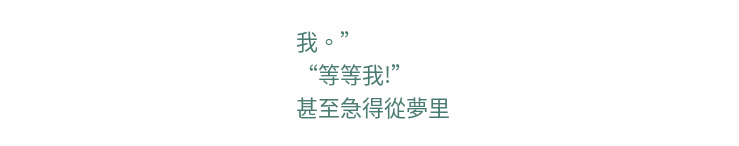我。”
“等等我!”
甚至急得從夢里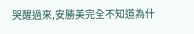哭醒過來,安勝美完全不知道為什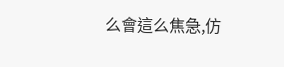么會這么焦急,仿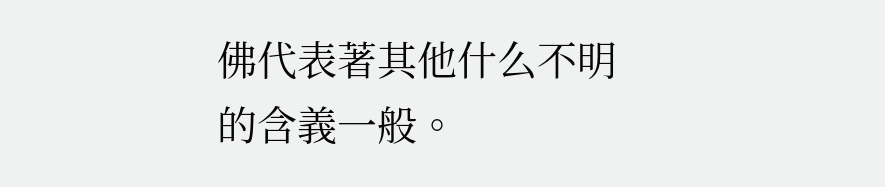佛代表著其他什么不明的含義一般。